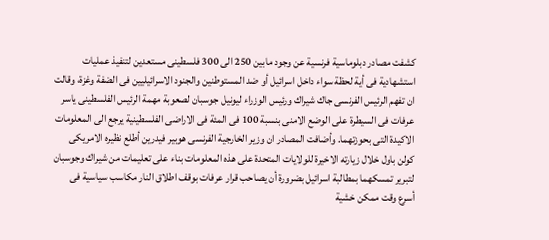كشفت مصادر دبلوماسية فرنسية عن وجود مابين 250 الى 300 فلسطينى مستعدين لتنفيذ عمليات استشهادية فى أية لحظة سواء داخل اسرائيل أو ضد المستوطنين والجنود الاسرائيليين فى الضفة وغزة، وقالت ان تفهم الرئيس الفرنسى جاك شيراك ورئيس الوزراء ليونيل جوسبان لصعوبة مهمة الرئيس الفلسطينى ياسر عرفات فى السيطرة على الوضع الامنى بنسبة 100 فى المئة فى الاراضى الفلسطينية يرجع الى المعلومات الاكيدة التى بحوزتهما. وأضافت المصادر ان وزير الخارجية الفرنسى هوبير فيدرين أطلع نظيره الامريكى كولن باول خلال زيارته الاخيرة للولايات المتحدة على هذه المعلومات بناء على تعليمات من شيراك وجوسبان لتبرير تمسكهما بمطالبة اسرائيل بضرورة أن يصاحب قرار عرفات بوقف اطلاق النار مكاسب سياسية فى أسرع وقت ممكن خشية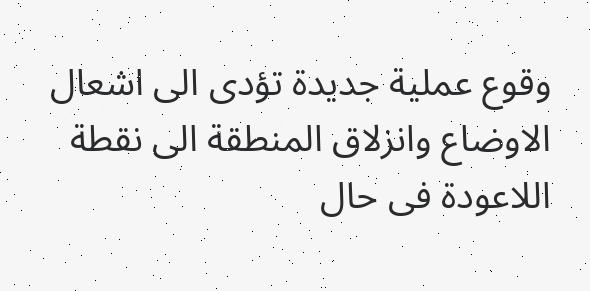وقوع عملية جديدة تؤدى الى اشعال الاوضاع وانزلاق المنطقة الى نقطة اللاعودة فى حال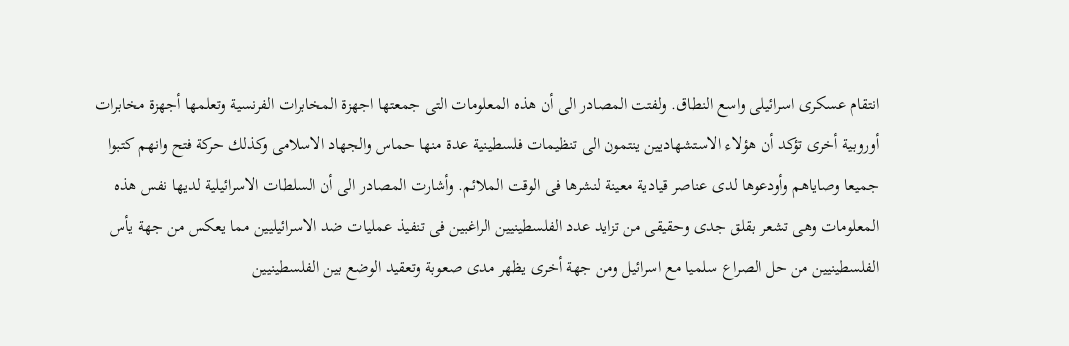انتقام عسكرى اسرائيلى واسع النطاق. ولفتت المصادر الى أن هذه المعلومات التى جمعتها اجهزة المخابرات الفرنسية وتعلمها أجهزة مخابرات أوروبية أخرى تؤكد أن هؤلاء الاستشهاديين ينتمون الى تنظيمات فلسطينية عدة منها حماس والجهاد الاسلامى وكذلك حركة فتح وانهم كتبوا جميعا وصاياهم وأودعوها لدى عناصر قيادية معينة لنشرها فى الوقت الملائم. وأشارت المصادر الى أن السلطات الاسرائيلية لديها نفس هذه المعلومات وهى تشعر بقلق جدى وحقيقى من تزايد عدد الفلسطينيين الراغبين فى تنفيذ عمليات ضد الاسرائيليين مما يعكس من جهة يأس الفلسطينيين من حل الصراع سلميا مع اسرائيل ومن جهة أخرى يظهر مدى صعوبة وتعقيد الوضع بين الفلسطينيين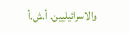والاسرائيليين. أ.ش.أ